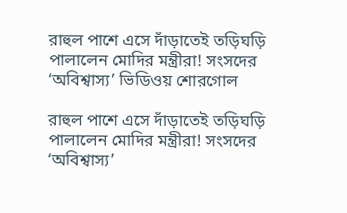রাহুল পাশে এসে দাঁড়াতেই তড়িঘড়ি পালালেন মোদির মন্ত্রীরা! সংসদের ‘অবিশ্বাস্য’ ভিডিওয় শোরগোল

রাহুল পাশে এসে দাঁড়াতেই তড়িঘড়ি পালালেন মোদির মন্ত্রীরা! সংসদের ‘অবিশ্বাস্য’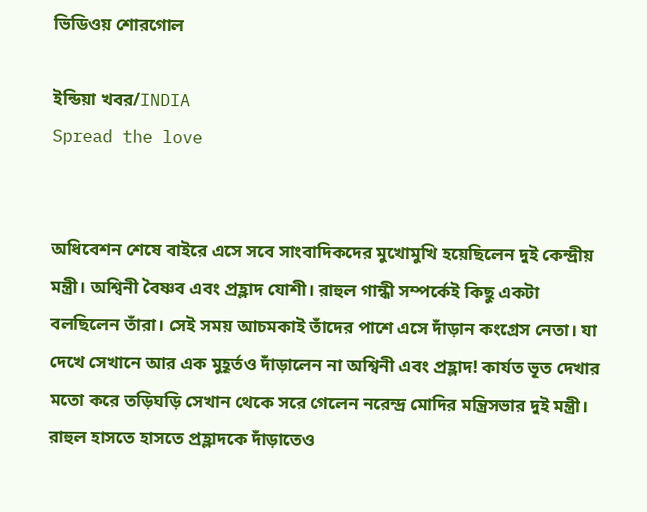ভিডিওয় শোরগোল

ইন্ডিয়া খবর/INDIA
Spread the love


অধিবেশন শেষে বাইরে এসে সবে সাংবাদিকদের মুখোমুখি হয়েছিলেন দুই কেন্দ্রীয় মন্ত্রী। অশ্বিনী বৈষ্ণব এবং প্রহ্লাদ যোশী। রাহুল গান্ধী সম্পর্কেই কিছু একটা বলছিলেন তাঁরা। সেই সময় আচমকাই তাঁদের পাশে এসে দাঁড়ান কংগ্রেস নেতা। যা দেখে সেখানে আর এক মুহূর্তও দাঁড়ালেন না অশ্বিনী এবং প্রহ্লাদ! কার্যত ভূত দেখার মতো করে তড়িঘড়ি সেখান থেকে সরে গেলেন নরেন্দ্র মোদির মন্ত্রিসভার দুই মন্ত্রী। রাহুল হাসতে হাসতে প্রহ্লাদকে দাঁড়াতেও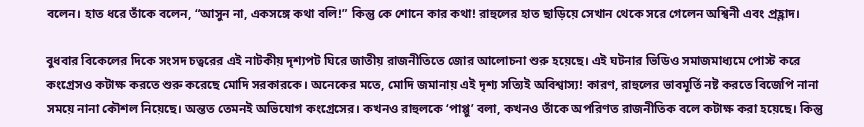বলেন। হাত ধরে তাঁকে বলেন, “আসুন না, একসঙ্গে কথা বলি!” কিন্তু কে শোনে কার কথা! রাহুলের হাত ছাড়িয়ে সেখান থেকে সরে গেলেন অশ্বিনী এবং প্রহ্লাদ।

বুধবার বিকেলের দিকে সংসদ চত্বরের এই নাটকীয় দৃশ্যপট ঘিরে জাতীয় রাজনীতিতে জোর আলোচনা শুরু হয়েছে। এই ঘটনার ভিডিও সমাজমাধ্যমে পোস্ট করে কংগ্রেসও কটাক্ষ করতে শুরু করেছে মোদি সরকারকে। অনেকের মতে, মোদি জমানায় এই দৃশ্য সত্যিই অবিশ্বাস্য! কারণ, রাহুলের ভাবমূর্তি নষ্ট করতে বিজেপি নানা সময়ে নানা কৌশল নিয়েছে। অন্তত তেমনই অভিযোগ কংগ্রেসের। কখনও রাহুলকে ‘পাপ্পু’ বলা, কখনও তাঁকে অপরিণত রাজনীতিক বলে কটাক্ষ করা হয়েছে। কিন্তু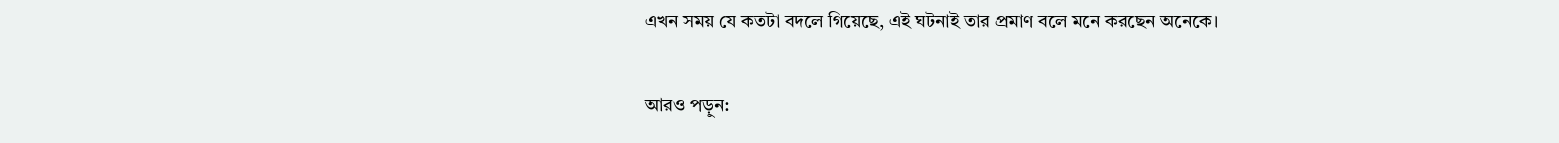এখন সময় যে কতটা বদলে গিয়েছে, এই ঘটনাই তার প্রমাণ বলে মনে করছেন অনেকে।

আরও পড়ুন: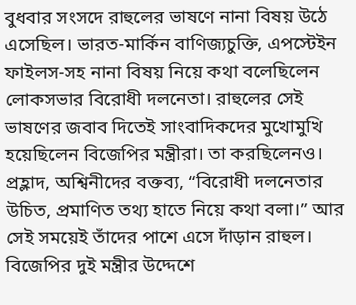বুধবার সংসদে রাহুলের ভাষণে নানা বিষয় উঠে এসেছিল। ভারত-মার্কিন বাণিজ্যচুক্তি, এপস্টেইন ফাইলস-সহ নানা বিষয় নিয়ে কথা বলেছিলেন লোকসভার বিরোধী দলনেতা। রাহুলের সেই ভাষণের জবাব দিতেই সাংবাদিকদের মুখোমুখি হয়েছিলেন বিজেপির মন্ত্রীরা। তা করছিলেনও। প্রহ্লাদ, অশ্বিনীদের বক্তব্য, “বিরোধী দলনেতার উচিত, প্রমাণিত তথ্য হাতে নিয়ে কথা বলা।” আর সেই সময়েই তাঁদের পাশে এসে দাঁড়ান রাহুল। বিজেপির দুই মন্ত্রীর উদ্দেশে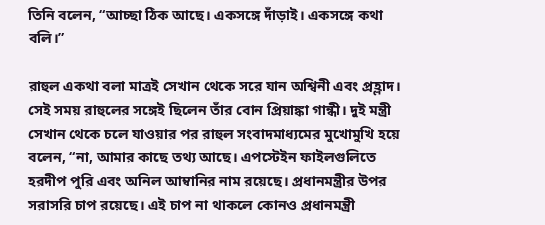তিনি বলেন, “আচ্ছা ঠিক আছে। একসঙ্গে দাঁড়াই। একসঙ্গে কথা বলি।”

রাহুল একথা বলা মাত্রই সেখান থেকে সরে যান অশ্বিনী এবং প্রহ্লাদ। সেই সময় রাহুলের সঙ্গেই ছিলেন তাঁর বোন প্রিয়াঙ্কা গান্ধী। দুই মন্ত্রী সেখান থেকে চলে যাওয়ার পর রাহুল সংবাদমাধ্যমের মুখোমুখি হয়ে বলেন, “না, আমার কাছে তথ্য আছে। এপস্টেইন ফাইলগুলিতে হরদীপ পুরি এবং অনিল আম্বানির নাম রয়েছে। প্রধানমন্ত্রীর উপর সরাসরি চাপ রয়েছে। এই চাপ না থাকলে কোনও প্রধানমন্ত্রী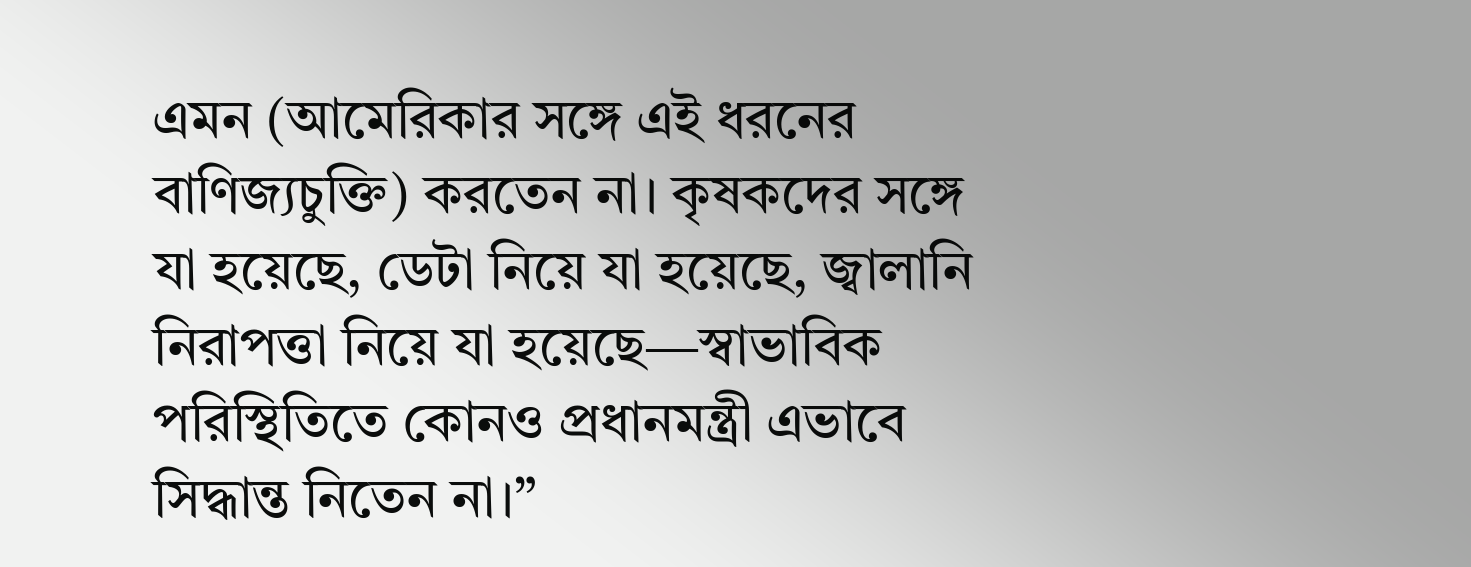এমন (আমেরিকার সঙ্গে এই ধরনের বাণিজ্যচুক্তি) করতেন না। কৃষকদের সঙ্গে যা হয়েছে, ডেটা নিয়ে যা হয়েছে, জ্বালানি নিরাপত্তা নিয়ে যা হয়েছে—স্বাভাবিক পরিস্থিতিতে কোনও প্রধানমন্ত্রী এভাবে সিদ্ধান্ত নিতেন না।”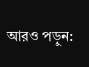আরও পড়ুন: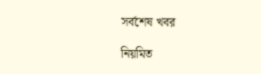সর্বশেষ খবর

নিয়মিত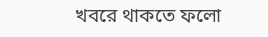খবরে থাকতে ফলো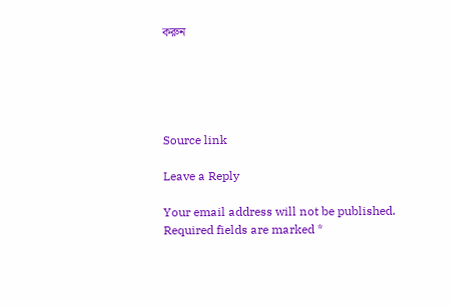করুন





Source link

Leave a Reply

Your email address will not be published. Required fields are marked *